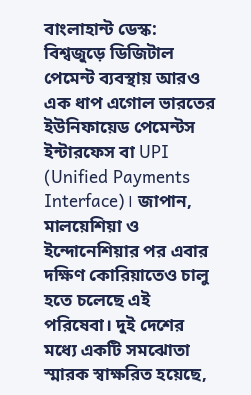বাংলাহান্ট ডেস্ক: বিশ্বজুড়ে ডিজিটাল পেমেন্ট ব্যবস্থায় আরও এক ধাপ এগোল ভারতের ইউনিফায়েড পেমেন্টস ইন্টারফেস বা UPI (Unified Payments Interface)। জাপান, মালয়েশিয়া ও ইন্দোনেশিয়ার পর এবার দক্ষিণ কোরিয়াতেও চালু হতে চলেছে এই পরিষেবা। দুই দেশের মধ্যে একটি সমঝোতা স্মারক স্বাক্ষরিত হয়েছে,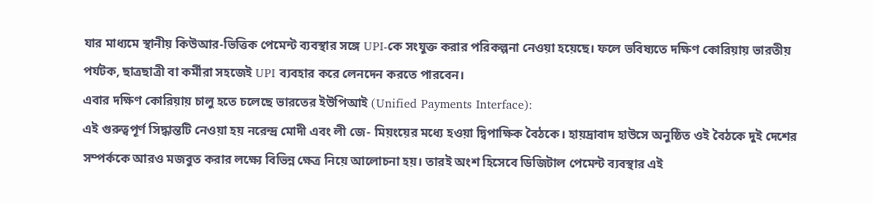যার মাধ্যমে স্থানীয় কিউআর-ভিত্তিক পেমেন্ট ব্যবস্থার সঙ্গে UPI-কে সংযুক্ত করার পরিকল্পনা নেওয়া হয়েছে। ফলে ভবিষ্যতে দক্ষিণ কোরিয়ায় ভারতীয় পর্যটক, ছাত্রছাত্রী বা কর্মীরা সহজেই UPI ব্যবহার করে লেনদেন করতে পারবেন।
এবার দক্ষিণ কোরিয়ায় চালু হতে চলেছে ভারতের ইউপিআই (Unified Payments Interface):
এই গুরুত্বপূর্ণ সিদ্ধান্তটি নেওয়া হয় নরেন্দ্র মোদী এবং লী জে- মিয়ংয়ের মধ্যে হওয়া দ্বিপাক্ষিক বৈঠকে। হায়দ্রাবাদ হাউসে অনুষ্ঠিত ওই বৈঠকে দুই দেশের সম্পর্ককে আরও মজবুত করার লক্ষ্যে বিভিন্ন ক্ষেত্র নিয়ে আলোচনা হয়। তারই অংশ হিসেবে ডিজিটাল পেমেন্ট ব্যবস্থার এই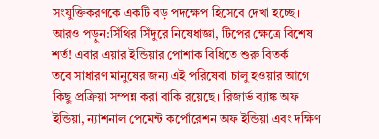সংযুক্তিকরণকে একটি বড় পদক্ষেপ হিসেবে দেখা হচ্ছে।
আরও পড়ুন:সিঁথির সিঁদুরে নিষেধাজ্ঞা, টিপের ক্ষেত্রে বিশেষ শর্ত! এবার এয়ার ইন্ডিয়ার পোশাক বিধিতে শুরু বিতর্ক
তবে সাধারণ মানুষের জন্য এই পরিষেবা চালু হওয়ার আগে কিছু প্রক্রিয়া সম্পন্ন করা বাকি রয়েছে। রিজার্ভ ব্যাঙ্ক অফ ইন্ডিয়া, ন্যাশনাল পেমেন্ট কর্পোরেশন অফ ইন্ডিয়া এবং দক্ষিণ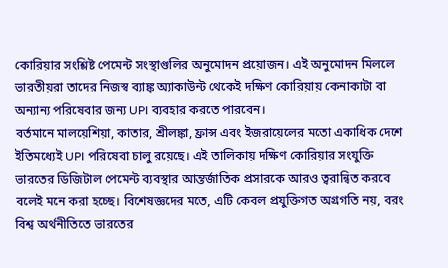কোরিয়ার সংশ্লিষ্ট পেমেন্ট সংস্থাগুলির অনুমোদন প্রয়োজন। এই অনুমোদন মিললে ভারতীয়রা তাদের নিজস্ব ব্যাঙ্ক অ্যাকাউন্ট থেকেই দক্ষিণ কোরিয়ায় কেনাকাটা বা অন্যান্য পরিষেবার জন্য UPI ব্যবহার করতে পারবেন।
বর্তমানে মালয়েশিয়া, কাতার, শ্রীলঙ্কা, ফ্রান্স এবং ইজরায়েলের মতো একাধিক দেশে ইতিমধ্যেই UPI পরিষেবা চালু রয়েছে। এই তালিকায় দক্ষিণ কোরিয়ার সংযুক্তি ভারতের ডিজিটাল পেমেন্ট ব্যবস্থার আন্তর্জাতিক প্রসারকে আরও ত্বরান্বিত করবে বলেই মনে করা হচ্ছে। বিশেষজ্ঞদের মতে, এটি কেবল প্রযুক্তিগত অগ্রগতি নয়, বরং বিশ্ব অর্থনীতিতে ভারতের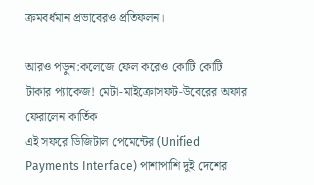ক্রমবর্ধমান প্রভাবেরও প্রতিফলন।

আরও পড়ুন:কলেজে ফেল করেও কোটি কোটি টাকার প্যাকেজ! মেটা-মাইক্রোসফট-উবেরের অফার ফেরালেন কার্তিক
এই সফরে ডিজিটাল পেমেন্টের (Unified Payments Interface) পাশাপাশি দুই দেশের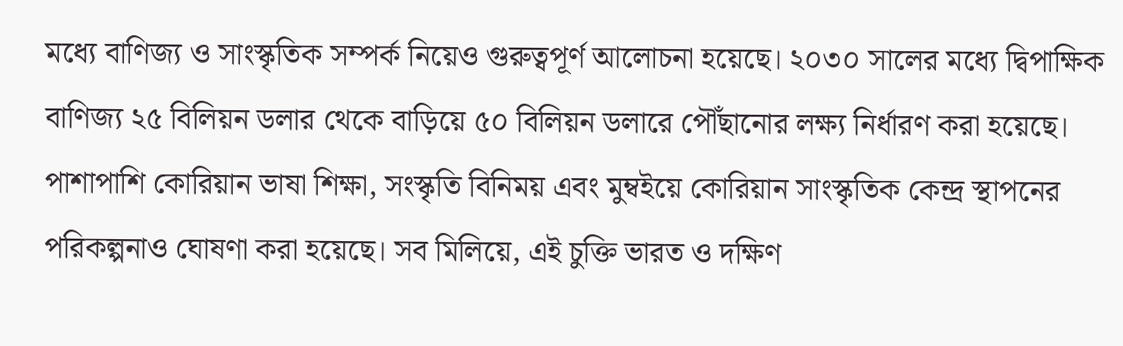মধ্যে বাণিজ্য ও সাংস্কৃতিক সম্পর্ক নিয়েও গুরুত্বপূর্ণ আলোচনা হয়েছে। ২০৩০ সালের মধ্যে দ্বিপাক্ষিক বাণিজ্য ২৫ বিলিয়ন ডলার থেকে বাড়িয়ে ৫০ বিলিয়ন ডলারে পৌঁছানোর লক্ষ্য নির্ধারণ করা হয়েছে। পাশাপাশি কোরিয়ান ভাষা শিক্ষা, সংস্কৃতি বিনিময় এবং মুম্বইয়ে কোরিয়ান সাংস্কৃতিক কেন্দ্র স্থাপনের পরিকল্পনাও ঘোষণা করা হয়েছে। সব মিলিয়ে, এই চুক্তি ভারত ও দক্ষিণ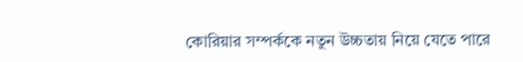কোরিয়ার সম্পর্ককে নতুন উচ্চতায় নিয়ে যেতে পারে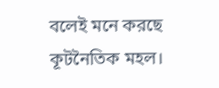বলেই মনে করছে কূটনৈতিক মহল।